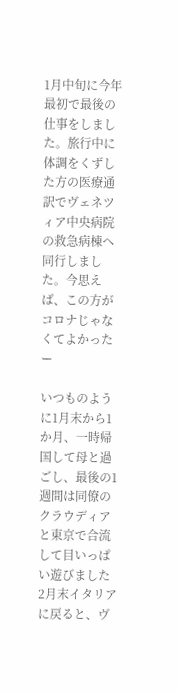1月中旬に今年最初で最後の仕事をしました。旅行中に体調をくずした方の医療通訳でヴェネツィア中央病院の救急病棟へ同行しました。今思えば、この方がコロナじゃなくてよかったー

いつものように1月末から1か月、一時帰国して母と過ごし、最後の1週間は同僚のクラウディアと東京で合流して目いっぱい遊びました
2月末イタリアに戻ると、ヴ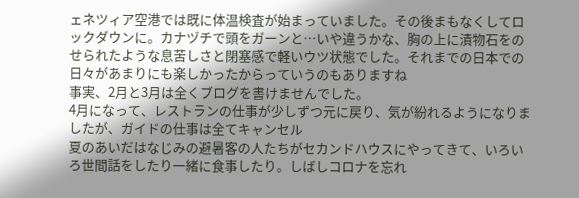ェネツィア空港では既に体温検査が始まっていました。その後まもなくしてロックダウンに。カナヅチで頭をガーンと…いや違うかな、胸の上に漬物石をのせられたような息苦しさと閉塞感で軽いウツ状態でした。それまでの日本での日々があまりにも楽しかったからっていうのもありますね
事実、2月と3月は全くブログを書けませんでした。
4月になって、レストランの仕事が少しずつ元に戻り、気が紛れるようになりましたが、ガイドの仕事は全てキャンセル
夏のあいだはなじみの避暑客の人たちがセカンドハウスにやってきて、いろいろ世間話をしたり一緒に食事したり。しばしコロナを忘れ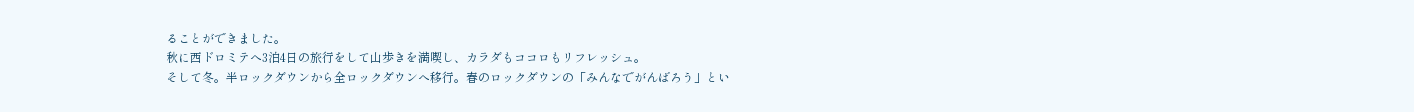ることができました。
秋に西ドロミテへ3泊4日の旅行をして山歩きを満喫し、カラダもココロもリフレッシュ。
そして冬。半ロックダウンから全ロックダウンへ移行。春のロックダウンの「みんなでがんばろう」とい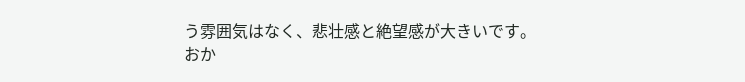う雰囲気はなく、悲壮感と絶望感が大きいです。
おか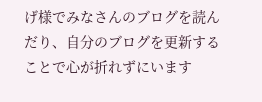げ様でみなさんのブログを読んだり、自分のブログを更新することで心が折れずにいます